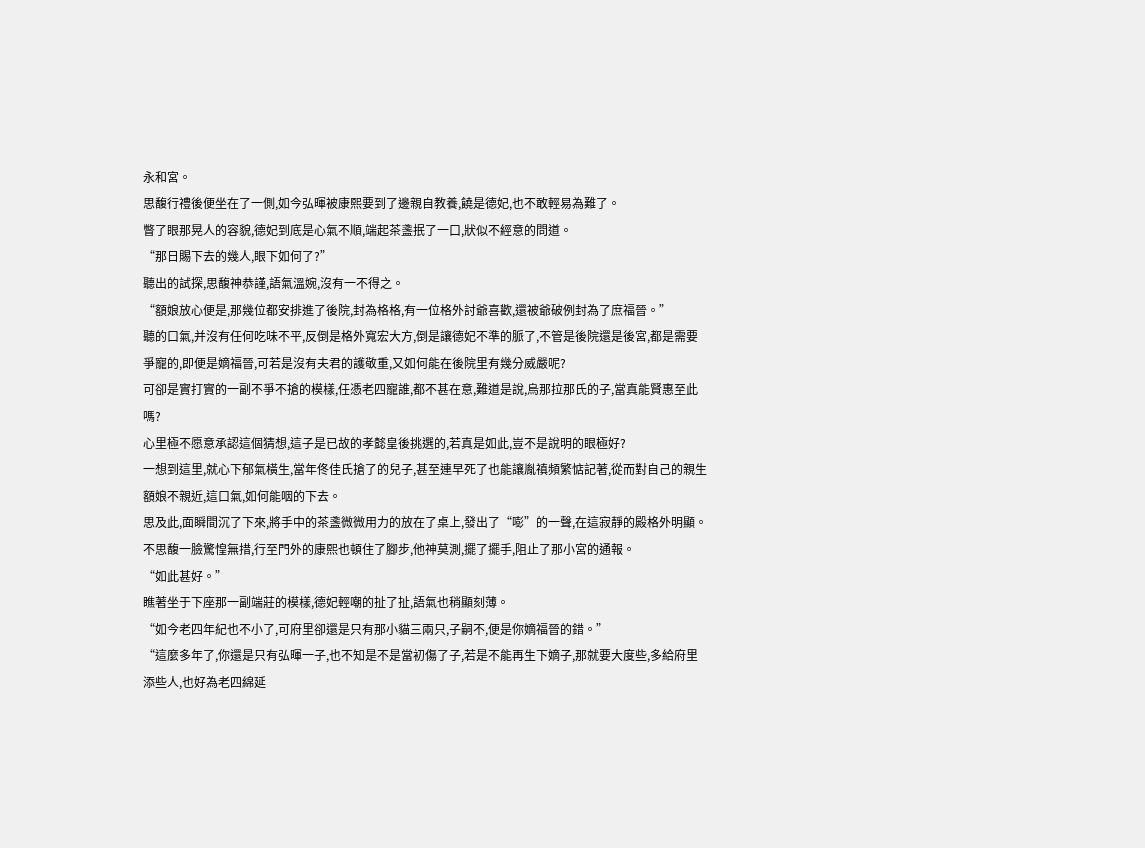永和宮。
思馥行禮後便坐在了一側,如今弘暉被康熙要到了邊親自教養,饒是德妃,也不敢輕易為難了。
瞥了眼那晃人的容貌,德妃到底是心氣不順,端起茶盞抿了一口,狀似不經意的問道。
“那日賜下去的幾人,眼下如何了?”
聽出的試探,思馥神恭謹,語氣溫婉,沒有一不得之。
“額娘放心便是,那幾位都安排進了後院,封為格格,有一位格外討爺喜歡,還被爺破例封為了庶福晉。”
聽的口氣,并沒有任何吃味不平,反倒是格外寬宏大方,倒是讓德妃不準的脈了,不管是後院還是後宮,都是需要爭寵的,即便是嫡福晉,可若是沒有夫君的護敬重,又如何能在後院里有幾分威嚴呢?
可卻是實打實的一副不爭不搶的模樣,任憑老四寵誰,都不甚在意,難道是說,烏那拉那氏的子,當真能賢惠至此嗎?
心里極不愿意承認這個猜想,這子是已故的孝懿皇後挑選的,若真是如此,豈不是說明的眼極好?
一想到這里,就心下郁氣橫生,當年佟佳氏搶了的兒子,甚至連早死了也能讓胤禛頻繁惦記著,從而對自己的親生額娘不親近,這口氣,如何能咽的下去。
思及此,面瞬間沉了下來,將手中的茶盞微微用力的放在了桌上,發出了“嘭”的一聲,在這寂靜的殿格外明顯。
不思馥一臉驚惶無措,行至門外的康熙也頓住了腳步,他神莫測,擺了擺手,阻止了那小宮的通報。
“如此甚好。”
瞧著坐于下座那一副端莊的模樣,德妃輕嘲的扯了扯,語氣也稍顯刻薄。
“如今老四年紀也不小了,可府里卻還是只有那小貓三兩只,子嗣不,便是你嫡福晉的錯。”
“這麼多年了,你還是只有弘暉一子,也不知是不是當初傷了子,若是不能再生下嫡子,那就要大度些,多給府里添些人,也好為老四綿延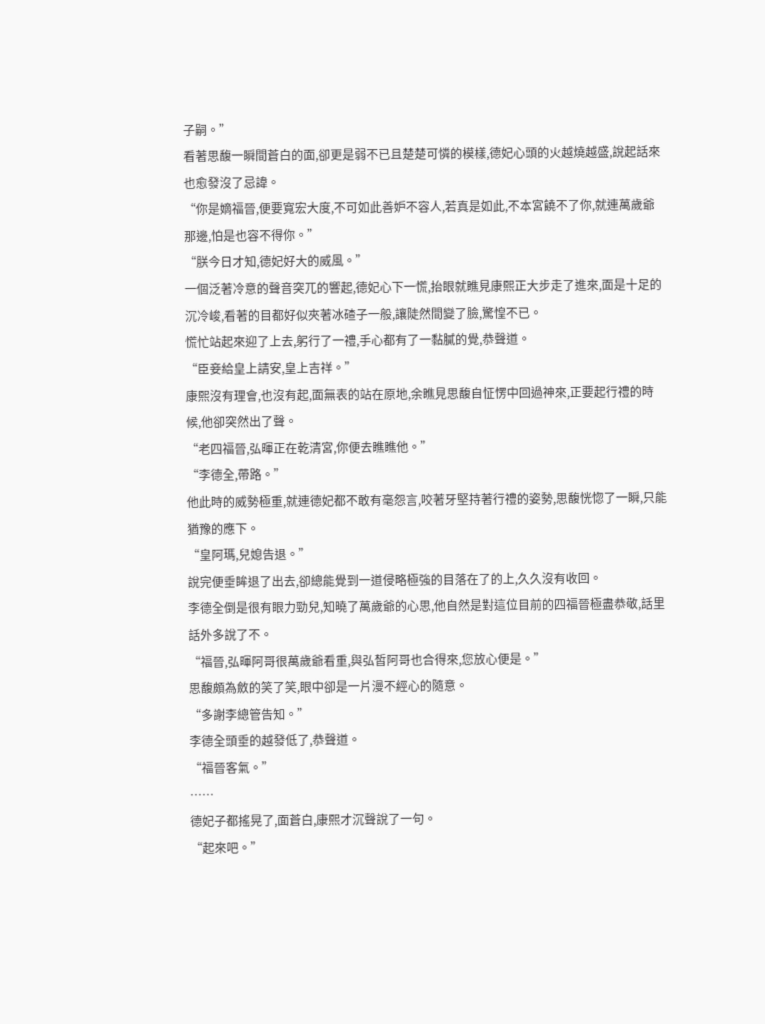子嗣。”
看著思馥一瞬間蒼白的面,卻更是弱不已且楚楚可憐的模樣,德妃心頭的火越燒越盛,說起話來也愈發沒了忌諱。
“你是嫡福晉,便要寬宏大度,不可如此善妒不容人,若真是如此,不本宮饒不了你,就連萬歲爺那邊,怕是也容不得你。”
“朕今日才知,德妃好大的威風。”
一個泛著冷意的聲音突兀的響起,德妃心下一慌,抬眼就瞧見康熙正大步走了進來,面是十足的沉冷峻,看著的目都好似夾著冰碴子一般,讓陡然間變了臉,驚惶不已。
慌忙站起來迎了上去,躬行了一禮,手心都有了一黏膩的覺,恭聲道。
“臣妾給皇上請安,皇上吉祥。”
康熙沒有理會,也沒有起,面無表的站在原地,余瞧見思馥自怔愣中回過神來,正要起行禮的時候,他卻突然出了聲。
“老四福晉,弘暉正在乾清宮,你便去瞧瞧他。”
“李德全,帶路。”
他此時的威勢極重,就連德妃都不敢有毫怨言,咬著牙堅持著行禮的姿勢,思馥恍惚了一瞬,只能猶豫的應下。
“皇阿瑪,兒媳告退。”
說完便垂眸退了出去,卻總能覺到一道侵略極強的目落在了的上,久久沒有收回。
李德全倒是很有眼力勁兒,知曉了萬歲爺的心思,他自然是對這位目前的四福晉極盡恭敬,話里話外多說了不。
“福晉,弘暉阿哥很萬歲爺看重,與弘皙阿哥也合得來,您放心便是。”
思馥頗為斂的笑了笑,眼中卻是一片漫不經心的隨意。
“多謝李總管告知。”
李德全頭垂的越發低了,恭聲道。
“福晉客氣。”
……
德妃子都搖晃了,面蒼白,康熙才沉聲說了一句。
“起來吧。”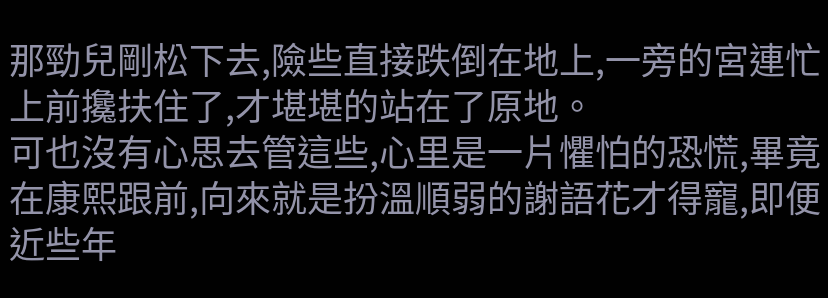那勁兒剛松下去,險些直接跌倒在地上,一旁的宮連忙上前攙扶住了,才堪堪的站在了原地。
可也沒有心思去管這些,心里是一片懼怕的恐慌,畢竟在康熙跟前,向來就是扮溫順弱的謝語花才得寵,即便近些年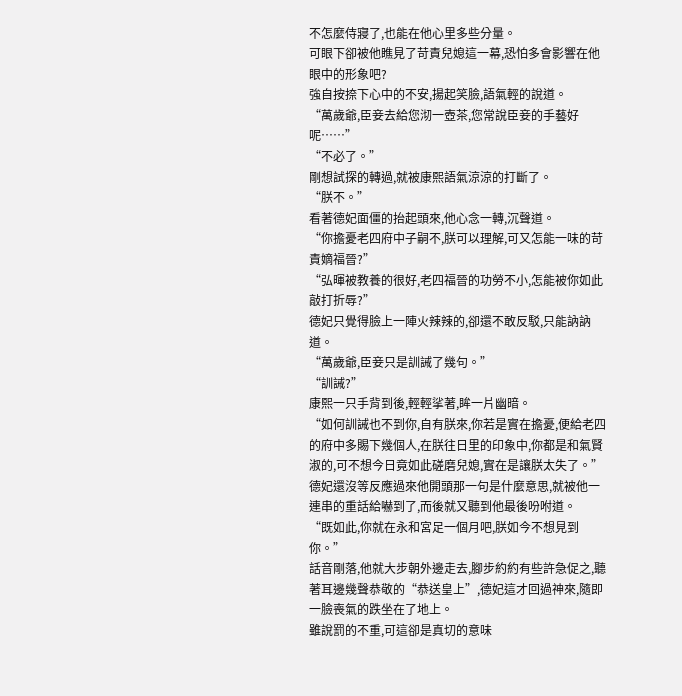不怎麼侍寢了,也能在他心里多些分量。
可眼下卻被他瞧見了苛責兒媳這一幕,恐怕多會影響在他眼中的形象吧?
強自按捺下心中的不安,揚起笑臉,語氣輕的說道。
“萬歲爺,臣妾去給您沏一壺茶,您常說臣妾的手藝好呢……”
“不必了。”
剛想試探的轉過,就被康熙語氣涼涼的打斷了。
“朕不。”
看著德妃面僵的抬起頭來,他心念一轉,沉聲道。
“你擔憂老四府中子嗣不,朕可以理解,可又怎能一味的苛責嫡福晉?”
“弘暉被教養的很好,老四福晉的功勞不小,怎能被你如此敲打折辱?”
德妃只覺得臉上一陣火辣辣的,卻還不敢反駁,只能訥訥道。
“萬歲爺,臣妾只是訓誡了幾句。”
“訓誡?”
康熙一只手背到後,輕輕挲著,眸一片幽暗。
“如何訓誡也不到你,自有朕來,你若是實在擔憂,便給老四的府中多賜下幾個人,在朕往日里的印象中,你都是和氣賢淑的,可不想今日竟如此磋磨兒媳,實在是讓朕太失了。”
德妃還沒等反應過來他開頭那一句是什麼意思,就被他一連串的重話給嚇到了,而後就又聽到他最後吩咐道。
“既如此,你就在永和宮足一個月吧,朕如今不想見到你。”
話音剛落,他就大步朝外邊走去,腳步約約有些許急促之,聽著耳邊幾聲恭敬的“恭送皇上”,德妃這才回過神來,隨即一臉喪氣的跌坐在了地上。
雖說罰的不重,可這卻是真切的意味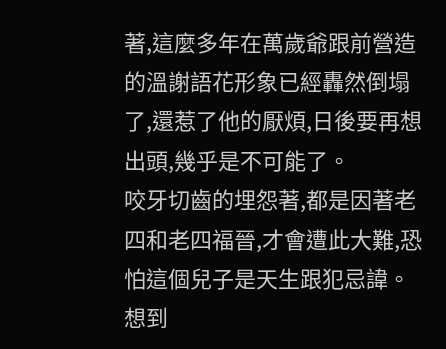著,這麼多年在萬歲爺跟前營造的溫謝語花形象已經轟然倒塌了,還惹了他的厭煩,日後要再想出頭,幾乎是不可能了。
咬牙切齒的埋怨著,都是因著老四和老四福晉,才會遭此大難,恐怕這個兒子是天生跟犯忌諱。
想到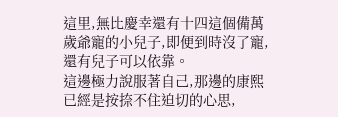這里,無比慶幸還有十四這個備萬歲爺寵的小兒子,即便到時沒了寵,還有兒子可以依靠。
這邊極力說服著自己,那邊的康熙已經是按捺不住迫切的心思,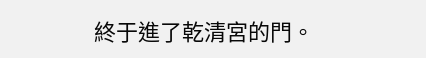終于進了乾清宮的門。